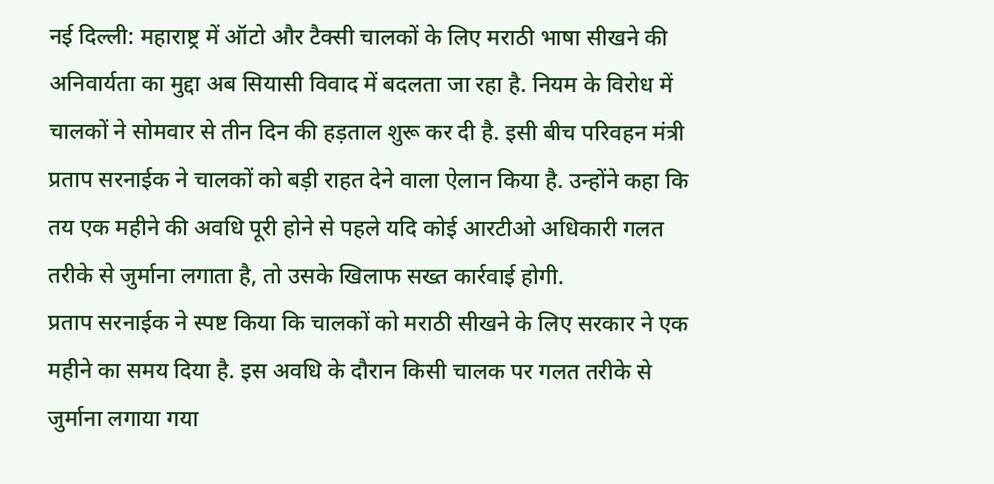नई दिल्ली: महाराष्ट्र में ऑटो और टैक्सी चालकों के लिए मराठी भाषा सीखने की अनिवार्यता का मुद्दा अब सियासी विवाद में बदलता जा रहा है. नियम के विरोध में चालकों ने सोमवार से तीन दिन की हड़ताल शुरू कर दी है. इसी बीच परिवहन मंत्री प्रताप सरनाईक ने चालकों को बड़ी राहत देने वाला ऐलान किया है. उन्होंने कहा कि तय एक महीने की अवधि पूरी होने से पहले यदि कोई आरटीओ अधिकारी गलत तरीके से जुर्माना लगाता है, तो उसके खिलाफ सख्त कार्रवाई होगी.
प्रताप सरनाईक ने स्पष्ट किया कि चालकों को मराठी सीखने के लिए सरकार ने एक महीने का समय दिया है. इस अवधि के दौरान किसी चालक पर गलत तरीके से जुर्माना लगाया गया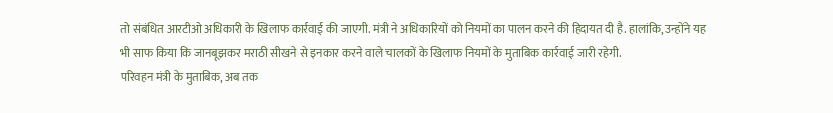तो संबंधित आरटीओ अधिकारी के खिलाफ कार्रवाई की जाएगी. मंत्री ने अधिकारियों को नियमों का पालन करने की हिदायत दी है. हालांकि, उन्होंने यह भी साफ किया कि जानबूझकर मराठी सीखने से इनकार करने वाले चालकों के खिलाफ नियमों के मुताबिक कार्रवाई जारी रहेगी.
परिवहन मंत्री के मुताबिक, अब तक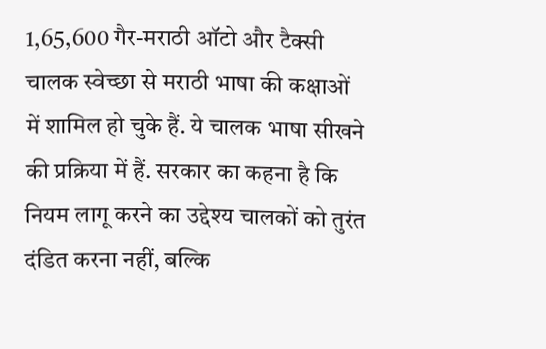1,65,600 गैर-मराठी ऑटो और टैक्सी चालक स्वेच्छा से मराठी भाषा की कक्षाओं में शामिल हो चुके हैं. ये चालक भाषा सीखने की प्रक्रिया में हैं. सरकार का कहना है कि नियम लागू करने का उद्देश्य चालकों को तुरंत दंडित करना नहीं, बल्कि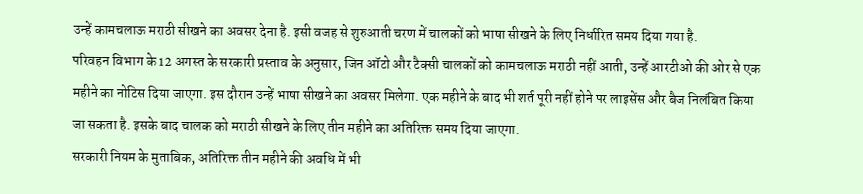उन्हें कामचलाऊ मराठी सीखने का अवसर देना है. इसी वजह से शुरुआती चरण में चालकों को भाषा सीखने के लिए निर्धारित समय दिया गया है.
परिवहन विभाग के 12 अगस्त के सरकारी प्रस्ताव के अनुसार, जिन ऑटो और टैक्सी चालकों को कामचलाऊ मराठी नहीं आती, उन्हें आरटीओ की ओर से एक महीने का नोटिस दिया जाएगा. इस दौरान उन्हें भाषा सीखने का अवसर मिलेगा. एक महीने के बाद भी शर्त पूरी नहीं होने पर लाइसेंस और बैज निलंबित किया जा सकता है. इसके बाद चालक को मराठी सीखने के लिए तीन महीने का अतिरिक्त समय दिया जाएगा.
सरकारी नियम के मुताबिक, अतिरिक्त तीन महीने की अवधि में भी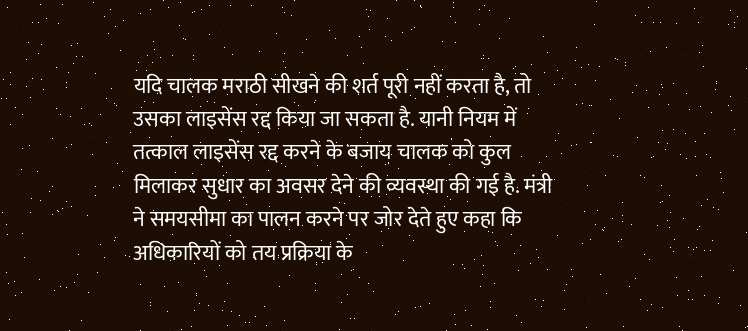यदि चालक मराठी सीखने की शर्त पूरी नहीं करता है, तो उसका लाइसेंस रद्द किया जा सकता है. यानी नियम में तत्काल लाइसेंस रद्द करने के बजाय चालक को कुल मिलाकर सुधार का अवसर देने की व्यवस्था की गई है. मंत्री ने समयसीमा का पालन करने पर जोर देते हुए कहा कि अधिकारियों को तय प्रक्रिया के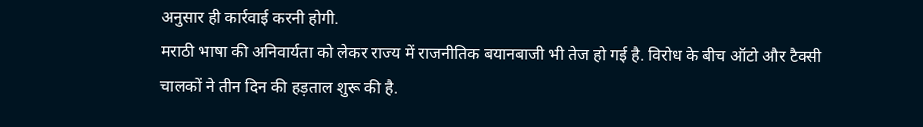अनुसार ही कार्रवाई करनी होगी.
मराठी भाषा की अनिवार्यता को लेकर राज्य में राजनीतिक बयानबाजी भी तेज हो गई है. विरोध के बीच ऑटो और टैक्सी चालकों ने तीन दिन की हड़ताल शुरू की है.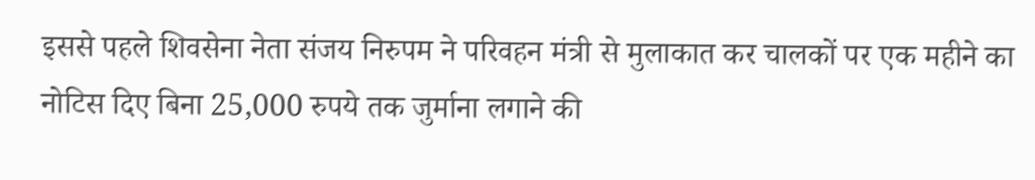इससे पहले शिवसेना नेता संजय निरुपम ने परिवहन मंत्री से मुलाकात कर चालकों पर एक महीने का नोटिस दिए बिना 25,000 रुपये तक जुर्माना लगाने की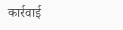कार्रवाई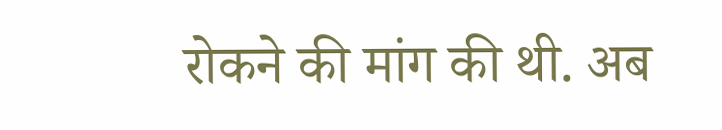रोकने की मांग की थी. अब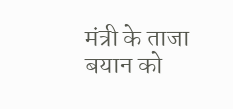मंत्री के ताजा बयान को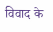विवाद के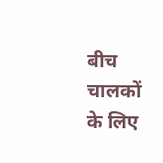बीच चालकों के लिए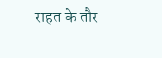राहत के तौर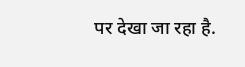पर देखा जा रहा है.